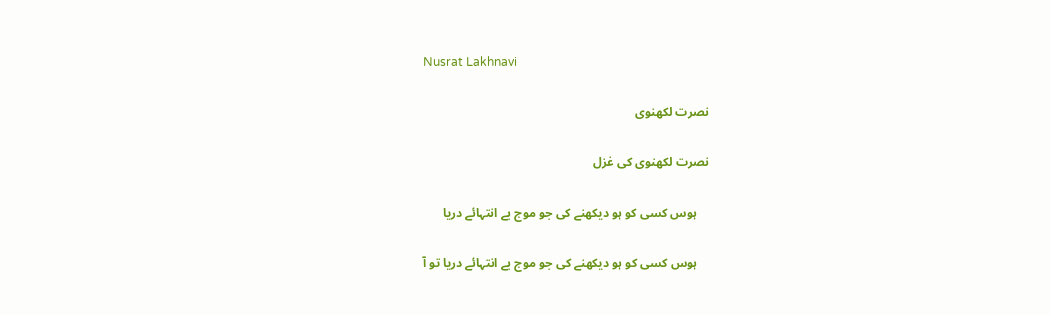Nusrat Lakhnavi

نصرت لکھنوی

نصرت لکھنوی کی غزل

    ہوس کسی کو ہو دیکھنے کی جو موج بے انتہائے دریا

    ہوس کسی کو ہو دیکھنے کی جو موج بے انتہائے دریا تو آ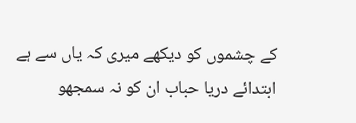کے چشموں کو دیکھے میری کہ یاں سے ہے ابتدائے دریا حباب ان کو نہ سمجھو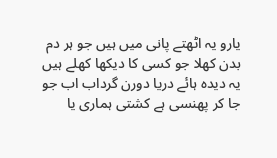یارو یہ اٹھتے پانی میں ہیں جو ہر دم بدن کھلا جو کسی کا دیکھا کھلے ہیں یہ دیدہ‌ ہائے دریا دورن‌ گرداب اب جو جا کر پھنسی ہے کشتی ہماری یا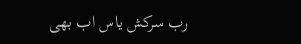رب سرکش یاس اب بھی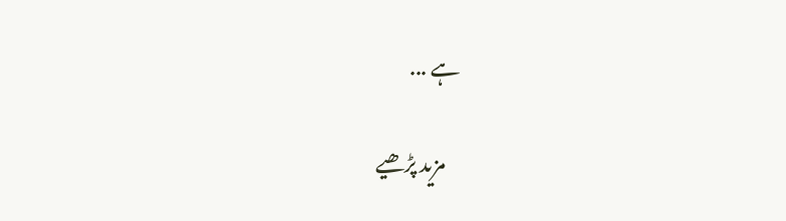ہے ...

    مزید پڑھیے